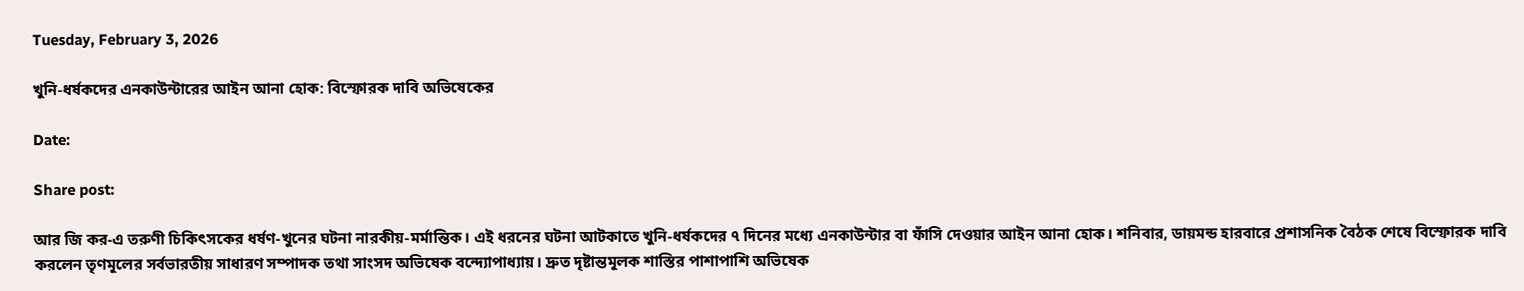Tuesday, February 3, 2026

খুনি-ধর্ষকদের এনকাউন্টারের আইন আনা হোক: বিস্ফোরক দাবি অভিষেকের

Date:

Share post:

আর জি কর-এ তরুণী চিকিৎসকের ধর্ষণ-খুনের ঘটনা নারকীয়-মর্মান্তিক। এই ধরনের ঘটনা আটকাতে খুনি-ধর্ষকদের ৭ দিনের মধ্যে এনকাউন্টার বা ফাঁসি দেওয়ার আইন আনা হোক। শনিবার, ডায়মন্ড হারবারে প্রশাসনিক বৈঠক শেষে বিস্ফোরক দাবি করলেন তৃণমূলের সর্বভারতীয় সাধারণ সম্পাদক তথা সাংসদ অভিষেক বন্দ্যোপাধ্যায়। দ্রুত দৃষ্টান্তমূলক শাস্তির পাশাপাশি অভিষেক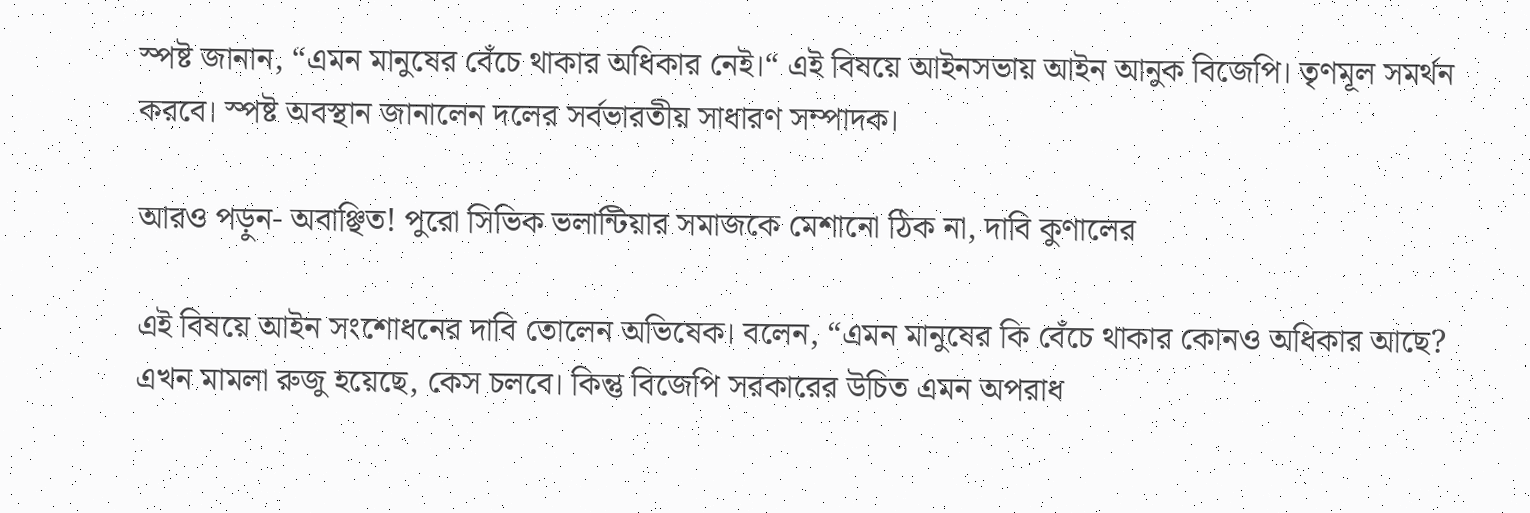স্পষ্ট জানান, “এমন মানুষের বেঁচে থাকার অধিকার নেই।“ এই বিষয়ে আইনসভায় আইন আনুক বিজেপি। তৃণমূল সমর্থন করবে। স্পষ্ট অবস্থান জানালেন দলের সর্বভারতীয় সাধারণ সম্পাদক।

আরও পড়ুন- অবাঞ্ছিত! পুরো সিভিক ভলান্টিয়ার সমাজকে মেশানো ঠিক না, দাবি কুণালের

এই বিষয়ে আইন সংশোধনের দাবি তোলেন অভিষেক। বলেন, “এমন মানুষের কি বেঁচে থাকার কোনও অধিকার আছে? এখন মামলা রুজু হয়েছে, কেস চলবে। কিন্তু বিজেপি সরকারের উচিত এমন অপরাধ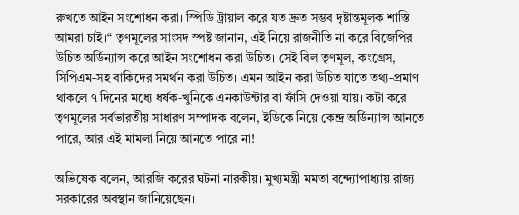রুখতে আইন সংশোধন করা। স্পিডি ট্রায়াল করে যত দ্রুত সম্ভব দৃষ্টান্তমূলক শাস্তি আমরা চাই।“ তৃণমূলের সাংসদ স্পষ্ট জানান, এই নিয়ে রাজনীতি না করে বিজেপির উচিত অর্ডিন্যান্স করে আইন সংশোধন করা উচিত। সেই বিল তৃণমূল, কংগ্রেস, সিপিএম-সহ বাকিদের সমর্থন করা উচিত। এমন আইন করা উচিত যাতে তথ্য-প্রমাণ থাকলে ৭ দিনের মধ্যে ধর্ষক-খুনিকে এনকাউন্টার বা ফাঁসি দেওয়া যায়। কটা করে তৃণমূলের সর্বভারতীয় সাধারণ সম্পাদক বলেন, ইডিকে নিয়ে কেন্দ্র অর্ডিন্যান্স আনতে পারে, আর এই মামলা নিয়ে আনতে পারে না!

অভিষেক বলেন, আরজি করের ঘটনা নারকীয়। মুখ্যমন্ত্রী মমতা বন্দ্যোপাধ্যায় রাজ্য সরকারের অবস্থান জানিয়েছেন।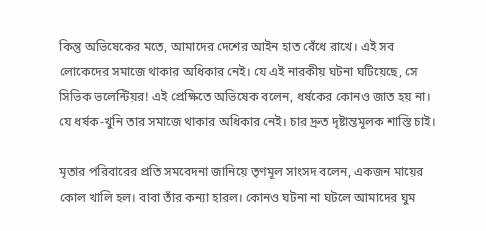কিন্তু অভিষেকের মতে, আমাদের দেশের আইন হাত বেঁধে রাখে। এই সব লোকেদের সমাজে থাকার অধিকার নেই। যে এই নারকীয় ঘটনা ঘটিয়েছে, সে সিভিক ভলেন্টিয়র! এই প্রেক্ষিতে অভিষেক বলেন, ধর্ষকের কোনও জাত হয় না। যে ধর্ষক-খুনি তার সমাজে থাকার অধিকার নেই। চার দ্রুত দৃষ্টান্তমূলক শাস্তি চাই।

মৃতার পরিবারের প্রতি সমবেদনা জানিয়ে তৃণমূল সাংসদ বলেন, একজন মায়ের কোল খালি হল। বাবা তাঁর কন্যা হারল। কোনও ঘটনা না ঘটলে আমাদের ঘুম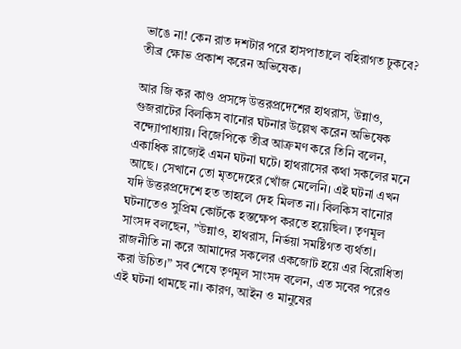ভাঙে না! কেন রাত দশটার পরে হাসপাতালে বহিরাগত ঢুকবে? তীব্র ক্ষোভ প্রকাশ করেন অভিষেক।

আর জি কর কাণ্ড প্রসঙ্গে উত্তরপ্রদেশের হাথরাস, উন্নাও, গুজরাটের বিলকিস বানোর ঘটনার উল্লেখ করেন অভিষেক বন্দ্যোপাধ্যায়। বিজেপিকে তীব্র আক্রমণ করে তিনি বলেন, একাধিক রাজ্যেই এমন ঘটনা ঘটে। হাথরাসের কথা সকলের মনে আছে। সেখানে তো মৃতদেহের খোঁজ মেলেনি। এই ঘটনা এখন যদি উত্তরপ্রদেশে হত তাহলে দেহ মিলত না। বিলকিস বানোর ঘটনাতেও সুপ্রিম কোর্টকে হস্তক্ষেপ করতে হয়েছিল। তৃণমূল সাংসদ বলছেন, ”উন্নাও, হাথরাস, নির্ভয়া সমষ্টিগত ব্যর্থতা। রাজনীতি না করে আমাদের সকলের একজোট হয়ে এর বিরোধিতা করা উচিত।” সব শেষে তৃণমূল সাংসদ বলেন, এত সবের পরেও এই ঘটনা থামছে না। কারণ, আইন ও মানুষের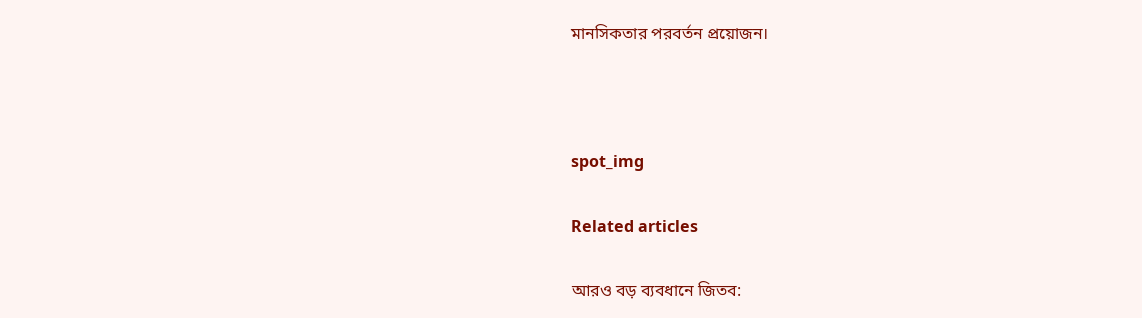মানসিকতার পরবর্তন প্রয়োজন।



spot_img

Related articles

আরও বড় ব্যবধানে জিতব: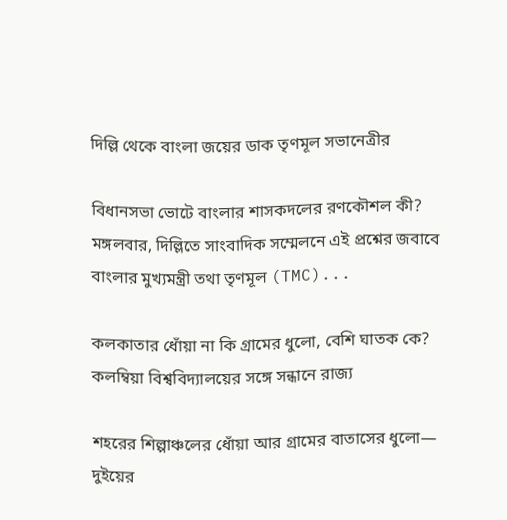দিল্লি থেকে বাংলা জয়ের ডাক তৃণমূল সভানেত্রীর

বিধানসভা ভোটে বাংলার শাসকদলের রণকৌশল কী? মঙ্গলবার, দিল্লিতে সাংবাদিক সম্মেলনে এই প্রশ্নের জবাবে বাংলার মুখ্যমন্ত্রী তথা তৃণমূল (TMC)...

কলকাতার ধোঁয়া না কি গ্রামের ধুলো, বেশি ঘাতক কে? কলম্বিয়া বিশ্ববিদ্যালয়ের সঙ্গে সন্ধানে রাজ্য

শহরের শিল্পাঞ্চলের ধোঁয়া আর গ্রামের বাতাসের ধুলো— দুইয়ের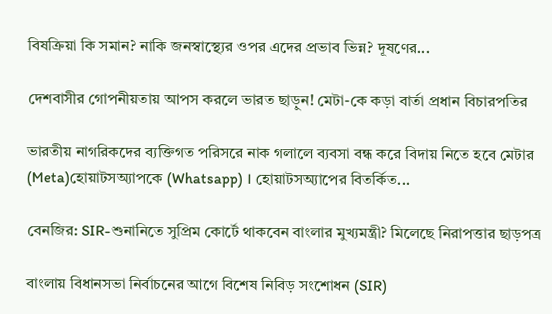বিষক্রিয়া কি সমান? নাকি জনস্বাস্থ্যের ওপর এদের প্রভাব ভিন্ন? দূষণের...

দেশবাসীর গোপনীয়তায় আপস করলে ভারত ছাড়ুন! মেটা-কে কড়া বার্তা প্রধান বিচারপতির

ভারতীয় নাগরিকদের ব্যক্তিগত পরিসরে নাক গলালে ব্যবসা বন্ধ করে বিদায় নিতে হবে মেটার (Meta)হোয়াটসঅ্যাপকে (Whatsapp) । হোয়াটসঅ্যাপের বিতর্কিত...

বেনজির: SIR-শুনানিতে সুপ্রিম কোর্টে থাকবেন বাংলার মুখ্যমন্ত্রী? মিলেছে নিরাপত্তার ছাড়পত্র

বাংলায় বিধানসভা নির্বাচনের আগে বিশেষ নিবিড় সংশোধন (SIR)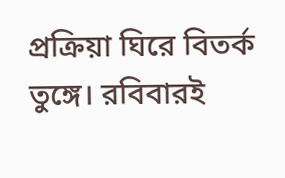প্রক্রিয়া ঘিরে বিতর্ক তুঙ্গে। রবিবারই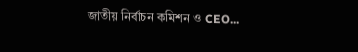জাতীয় নির্বাচন কমিশন ও CEO...